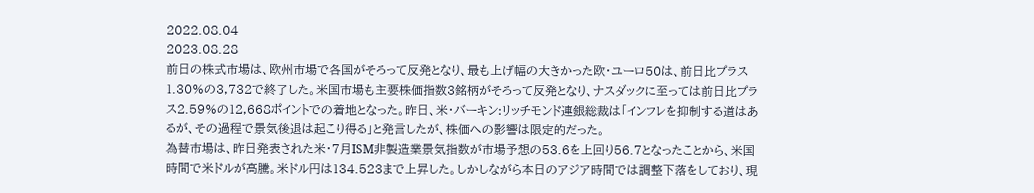2022.08.04
2023.08.28
前日の株式市場は、欧州市場で各国がそろって反発となり、最も上げ幅の大きかった欧・ユーロ50は、前日比プラス1.30%の3,732で終了した。米国市場も主要株価指数3銘柄がそろって反発となり、ナスダックに至っては前日比プラス2.59%の12,668ポイントでの着地となった。昨日、米・バーキン:リッチモンド連銀総裁は「インフレを抑制する道はあるが、その過程で景気後退は起こり得る」と発言したが、株価への影響は限定的だった。
為替市場は、昨日発表された米・7月ISM非製造業景気指数が市場予想の53.6を上回り56.7となったことから、米国時間で米ドルが高騰。米ドル円は134.523まで上昇した。しかしながら本日のアジア時間では調整下落をしており、現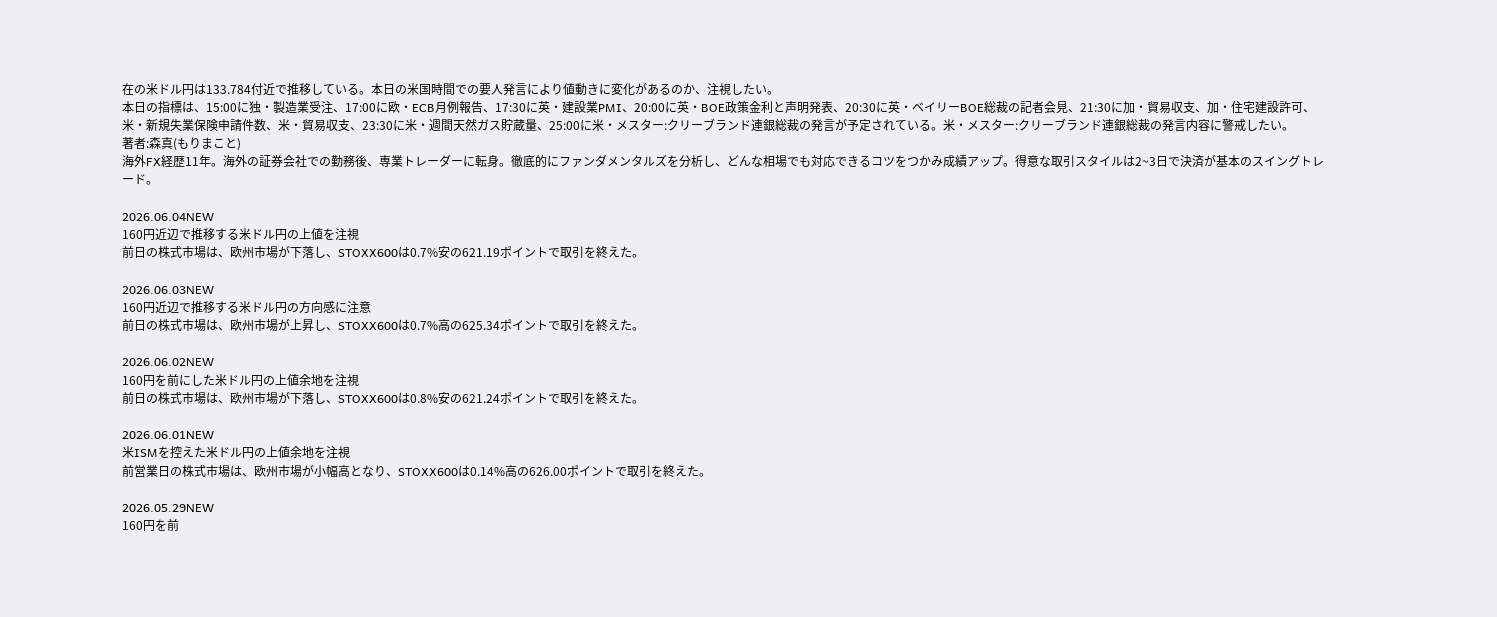在の米ドル円は133.784付近で推移している。本日の米国時間での要人発言により値動きに変化があるのか、注視したい。
本日の指標は、15:00に独・製造業受注、17:00に欧・ECB月例報告、17:30に英・建設業PMI、20:00に英・BOE政策金利と声明発表、20:30に英・ベイリーBOE総裁の記者会見、21:30に加・貿易収支、加・住宅建設許可、米・新規失業保険申請件数、米・貿易収支、23:30に米・週間天然ガス貯蔵量、25:00に米・メスター:クリーブランド連銀総裁の発言が予定されている。米・メスター:クリーブランド連銀総裁の発言内容に警戒したい。
著者:森真(もりまこと)
海外FX経歴11年。海外の証券会社での勤務後、専業トレーダーに転身。徹底的にファンダメンタルズを分析し、どんな相場でも対応できるコツをつかみ成績アップ。得意な取引スタイルは2~3日で決済が基本のスイングトレード。

2026.06.04NEW
160円近辺で推移する米ドル円の上値を注視
前日の株式市場は、欧州市場が下落し、STOXX600は0.7%安の621.19ポイントで取引を終えた。

2026.06.03NEW
160円近辺で推移する米ドル円の方向感に注意
前日の株式市場は、欧州市場が上昇し、STOXX600は0.7%高の625.34ポイントで取引を終えた。

2026.06.02NEW
160円を前にした米ドル円の上値余地を注視
前日の株式市場は、欧州市場が下落し、STOXX600は0.8%安の621.24ポイントで取引を終えた。

2026.06.01NEW
米ISMを控えた米ドル円の上値余地を注視
前営業日の株式市場は、欧州市場が小幅高となり、STOXX600は0.14%高の626.00ポイントで取引を終えた。

2026.05.29NEW
160円を前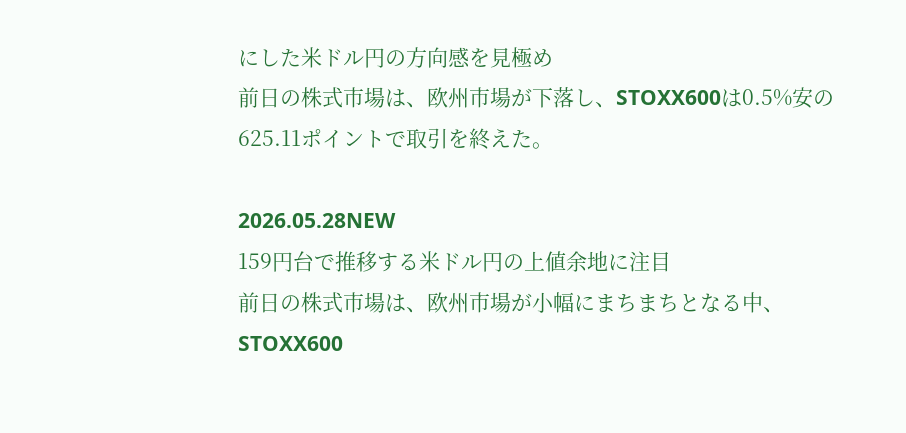にした米ドル円の方向感を見極め
前日の株式市場は、欧州市場が下落し、STOXX600は0.5%安の625.11ポイントで取引を終えた。

2026.05.28NEW
159円台で推移する米ドル円の上値余地に注目
前日の株式市場は、欧州市場が小幅にまちまちとなる中、STOXX600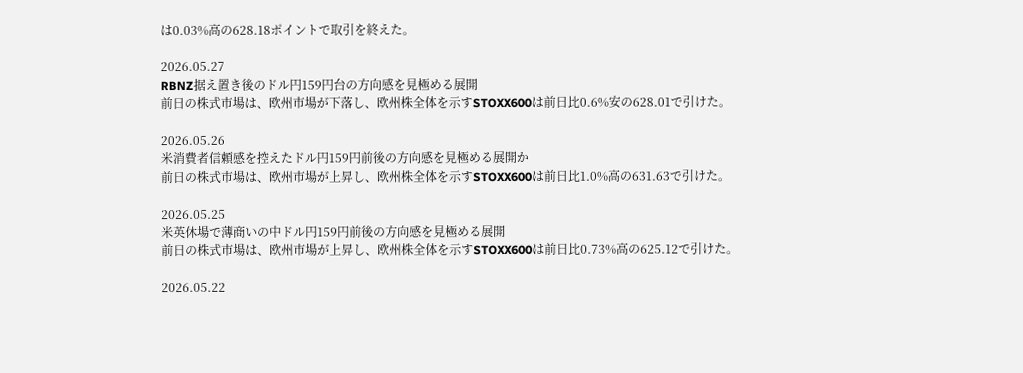は0.03%高の628.18ポイントで取引を終えた。

2026.05.27
RBNZ据え置き後のドル円159円台の方向感を見極める展開
前日の株式市場は、欧州市場が下落し、欧州株全体を示すSTOXX600は前日比0.6%安の628.01で引けた。

2026.05.26
米消費者信頼感を控えたドル円159円前後の方向感を見極める展開か
前日の株式市場は、欧州市場が上昇し、欧州株全体を示すSTOXX600は前日比1.0%高の631.63で引けた。

2026.05.25
米英休場で薄商いの中ドル円159円前後の方向感を見極める展開
前日の株式市場は、欧州市場が上昇し、欧州株全体を示すSTOXX600は前日比0.73%高の625.12で引けた。

2026.05.22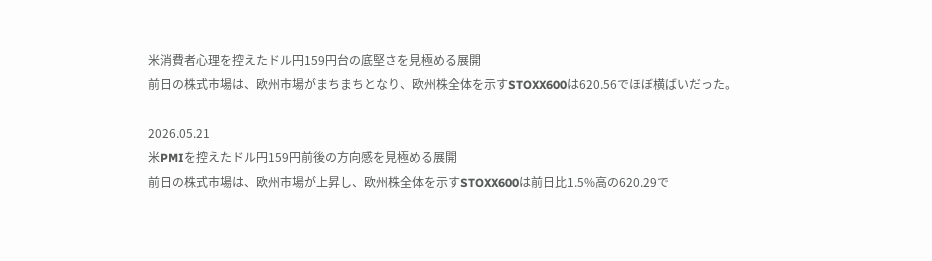米消費者心理を控えたドル円159円台の底堅さを見極める展開
前日の株式市場は、欧州市場がまちまちとなり、欧州株全体を示すSTOXX600は620.56でほぼ横ばいだった。

2026.05.21
米PMIを控えたドル円159円前後の方向感を見極める展開
前日の株式市場は、欧州市場が上昇し、欧州株全体を示すSTOXX600は前日比1.5%高の620.29で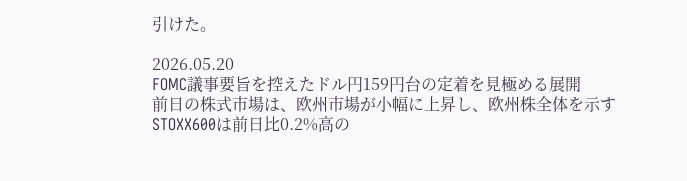引けた。

2026.05.20
FOMC議事要旨を控えたドル円159円台の定着を見極める展開
前日の株式市場は、欧州市場が小幅に上昇し、欧州株全体を示すSTOXX600は前日比0.2%高の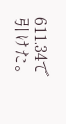611.34で引けた。